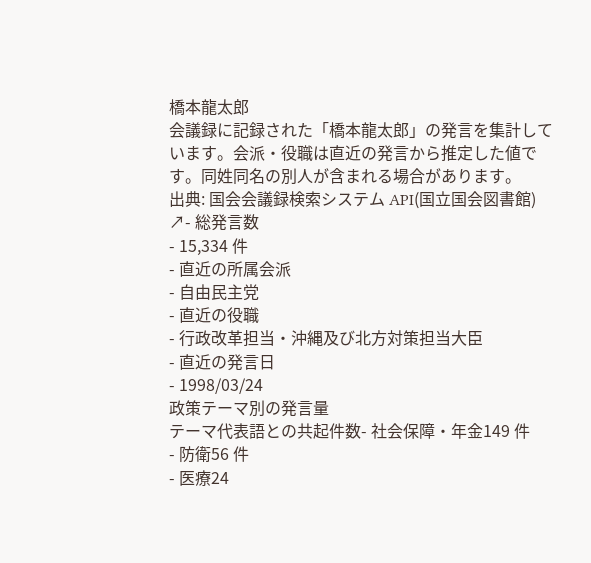橋本龍太郎
会議録に記録された「橋本龍太郎」の発言を集計しています。会派・役職は直近の発言から推定した値です。同姓同名の別人が含まれる場合があります。
出典: 国会会議録検索システム API(国立国会図書館) ↗- 総発言数
- 15,334 件
- 直近の所属会派
- 自由民主党
- 直近の役職
- 行政改革担当・沖縄及び北方対策担当大臣
- 直近の発言日
- 1998/03/24
政策テーマ別の発言量
テーマ代表語との共起件数- 社会保障・年金149 件
- 防衛56 件
- 医療24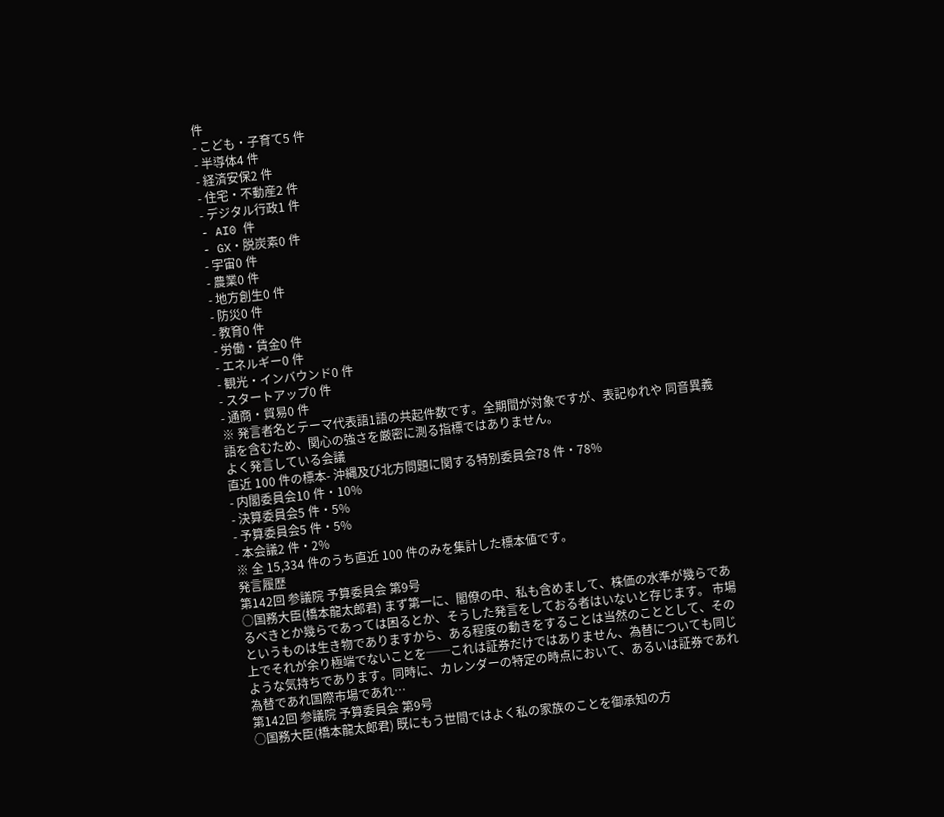件
- こども・子育て5 件
- 半導体4 件
- 経済安保2 件
- 住宅・不動産2 件
- デジタル行政1 件
- AI0 件
- GX・脱炭素0 件
- 宇宙0 件
- 農業0 件
- 地方創生0 件
- 防災0 件
- 教育0 件
- 労働・賃金0 件
- エネルギー0 件
- 観光・インバウンド0 件
- スタートアップ0 件
- 通商・貿易0 件
※ 発言者名とテーマ代表語1語の共起件数です。全期間が対象ですが、表記ゆれや 同音異義語を含むため、関心の強さを厳密に測る指標ではありません。
よく発言している会議
直近 100 件の標本- 沖縄及び北方問題に関する特別委員会78 件・78%
- 内閣委員会10 件・10%
- 決算委員会5 件・5%
- 予算委員会5 件・5%
- 本会議2 件・2%
※ 全 15,334 件のうち直近 100 件のみを集計した標本値です。
発言履歴
第142回 参議院 予算委員会 第9号
○国務大臣(橋本龍太郎君) まず第一に、閣僚の中、私も含めまして、株価の水準が幾らであるべきとか幾らであっては困るとか、そうした発言をしておる者はいないと存じます。 市場というものは生き物でありますから、ある程度の動きをすることは当然のこととして、その上でそれが余り極端でないことを──これは証券だけではありません、為替についても同じような気持ちであります。同時に、カレンダーの特定の時点において、あるいは証券であれ為替であれ国際市場であれ…
第142回 参議院 予算委員会 第9号
○国務大臣(橋本龍太郎君) 既にもう世間ではよく私の家族のことを御承知の方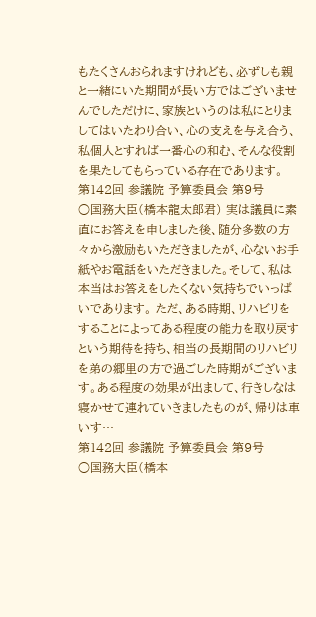もたくさんおられますけれども、必ずしも親と一緒にいた期間が長い方ではございませんでしただけに、家族というのは私にとりましてはいたわり合い、心の支えを与え合う、私個人とすれば一番心の和む、そんな役割を果たしてもらっている存在であります。
第142回 参議院 予算委員会 第9号
○国務大臣(橋本龍太郎君) 実は議員に素直にお答えを申しました後、随分多数の方々から激励もいただきましたが、心ないお手紙やお電話をいただきました。そして、私は本当はお答えをしたくない気持ちでいっぱいであります。 ただ、ある時期、リハビリをすることによってある程度の能力を取り戻すという期待を持ち、相当の長期間のリハビリを弟の郷里の方で過ごした時期がございます。ある程度の効果が出まして、行きしなは寝かせて連れていきましたものが、帰りは車いす…
第142回 参議院 予算委員会 第9号
○国務大臣(橋本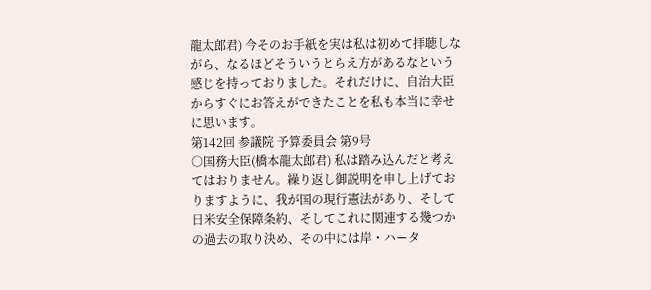龍太郎君) 今そのお手紙を実は私は初めて拝聴しながら、なるほどそういうとらえ方があるなという感じを持っておりました。それだけに、自治大臣からすぐにお答えができたことを私も本当に幸せに思います。
第142回 参議院 予算委員会 第9号
○国務大臣(橋本龍太郎君) 私は踏み込んだと考えてはおりません。繰り返し御説明を申し上げておりますように、我が国の現行憲法があり、そして日米安全保障条約、そしてこれに関連する幾つかの過去の取り決め、その中には岸・ハータ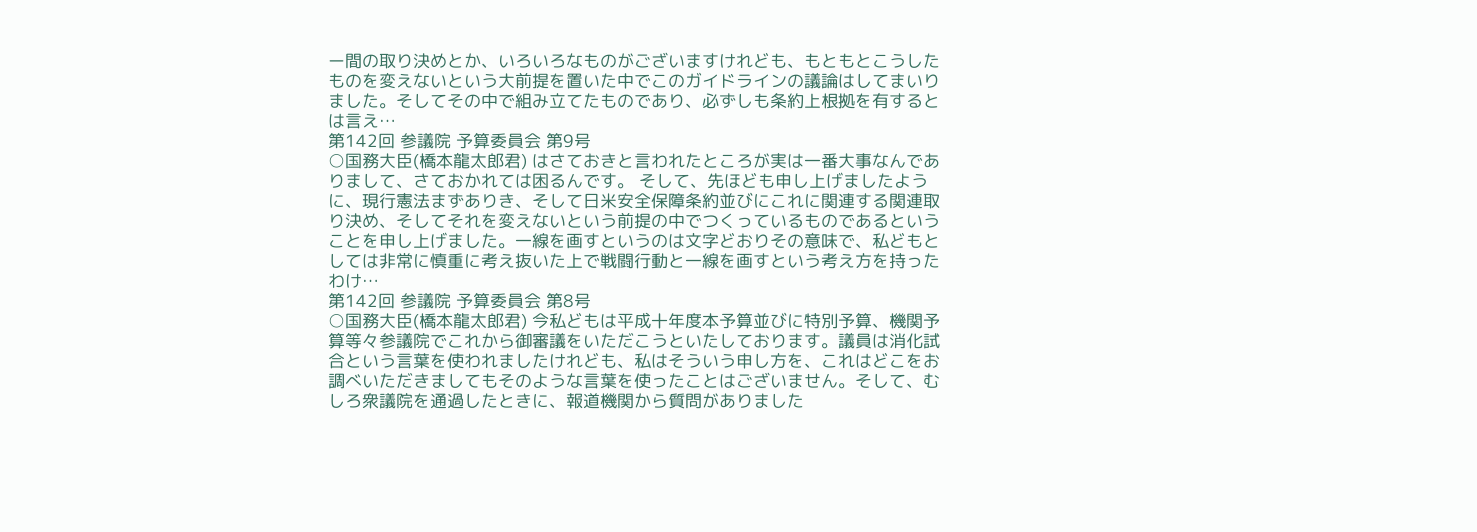ー間の取り決めとか、いろいろなものがございますけれども、もともとこうしたものを変えないという大前提を置いた中でこのガイドラインの議論はしてまいりました。そしてその中で組み立てたものであり、必ずしも条約上根拠を有するとは言え…
第142回 参議院 予算委員会 第9号
○国務大臣(橋本龍太郎君) はさておきと言われたところが実は一番大事なんでありまして、さておかれては困るんです。 そして、先ほども申し上げましたように、現行憲法まずありき、そして日米安全保障条約並びにこれに関連する関連取り決め、そしてそれを変えないという前提の中でつくっているものであるということを申し上げました。一線を画すというのは文字どおりその意味で、私どもとしては非常に慎重に考え抜いた上で戦闘行動と一線を画すという考え方を持ったわけ…
第142回 参議院 予算委員会 第8号
○国務大臣(橋本龍太郎君) 今私どもは平成十年度本予算並びに特別予算、機関予算等々参議院でこれから御審議をいただこうといたしております。議員は消化試合という言葉を使われましたけれども、私はそういう申し方を、これはどこをお調べいただきましてもそのような言葉を使ったことはございません。そして、むしろ衆議院を通過したときに、報道機関から質問がありました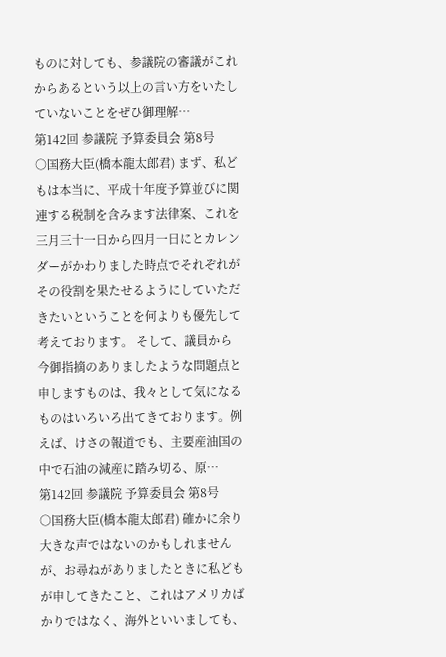ものに対しても、参議院の審議がこれからあるという以上の言い方をいたしていないことをぜひ御理解…
第142回 参議院 予算委員会 第8号
○国務大臣(橋本龍太郎君) まず、私どもは本当に、平成十年度予算並びに関連する税制を含みます法律案、これを三月三十一日から四月一日にとカレンダーがかわりました時点でそれぞれがその役割を果たせるようにしていただきたいということを何よりも優先して考えております。 そして、議員から今御指摘のありましたような問題点と申しますものは、我々として気になるものはいろいろ出てきております。例えば、けさの報道でも、主要産油国の中で石油の減産に踏み切る、原…
第142回 参議院 予算委員会 第8号
○国務大臣(橋本龍太郎君) 確かに余り大きな声ではないのかもしれませんが、お尋ねがありましたときに私どもが申してきたこと、これはアメリカばかりではなく、海外といいましても、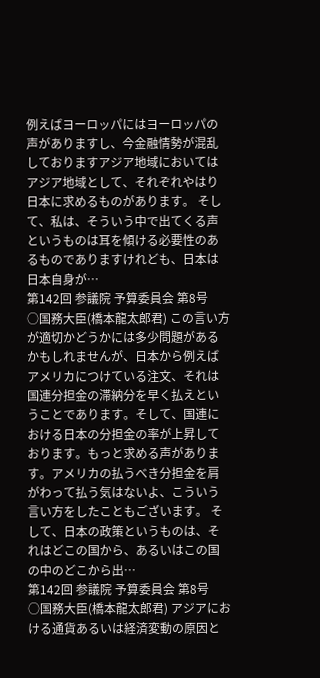例えばヨーロッパにはヨーロッパの声がありますし、今金融情勢が混乱しておりますアジア地域においてはアジア地域として、それぞれやはり日本に求めるものがあります。 そして、私は、そういう中で出てくる声というものは耳を傾ける必要性のあるものでありますけれども、日本は日本自身が…
第142回 参議院 予算委員会 第8号
○国務大臣(橋本龍太郎君) この言い方が適切かどうかには多少問題があるかもしれませんが、日本から例えばアメリカにつけている注文、それは国連分担金の滞納分を早く払えということであります。そして、国連における日本の分担金の率が上昇しております。もっと求める声があります。アメリカの払うべき分担金を肩がわって払う気はないよ、こういう言い方をしたこともございます。 そして、日本の政策というものは、それはどこの国から、あるいはこの国の中のどこから出…
第142回 参議院 予算委員会 第8号
○国務大臣(橋本龍太郎君) アジアにおける通貨あるいは経済変動の原因と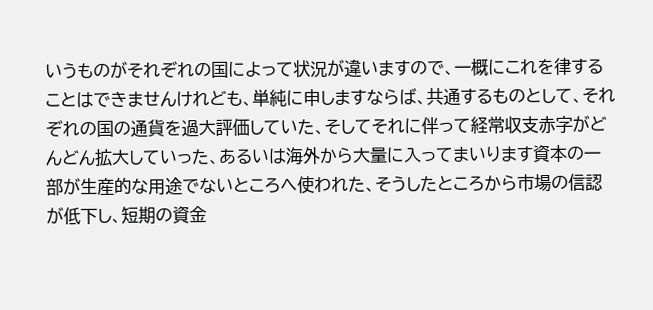いうものがそれぞれの国によって状況が違いますので、一概にこれを律することはできませんけれども、単純に申しますならば、共通するものとして、それぞれの国の通貨を過大評価していた、そしてそれに伴って経常収支赤字がどんどん拡大していった、あるいは海外から大量に入ってまいります資本の一部が生産的な用途でないところへ使われた、そうしたところから市場の信認が低下し、短期の資金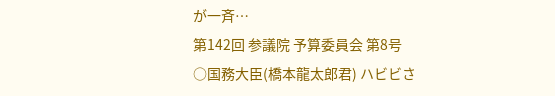が一斉…
第142回 参議院 予算委員会 第8号
○国務大臣(橋本龍太郎君) ハビビさ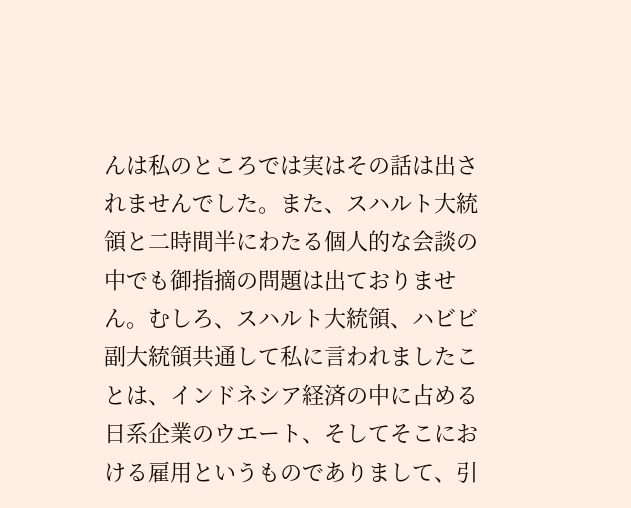んは私のところでは実はその話は出されませんでした。また、スハルト大統領と二時間半にわたる個人的な会談の中でも御指摘の問題は出ておりません。むしろ、スハルト大統領、ハビビ副大統領共通して私に言われましたことは、インドネシア経済の中に占める日系企業のウエート、そしてそこにおける雇用というものでありまして、引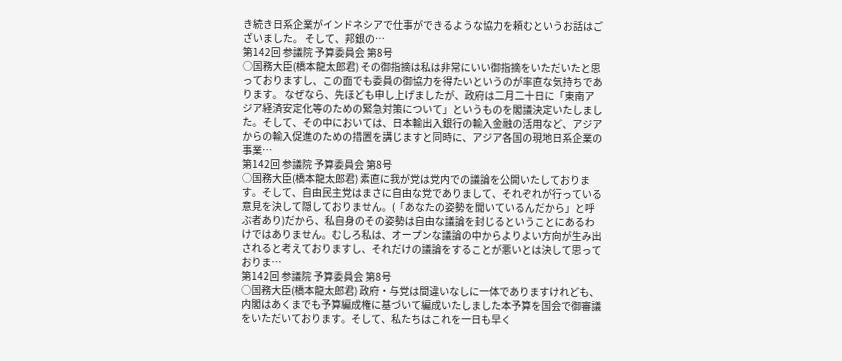き続き日系企業がインドネシアで仕事ができるような協力を頼むというお話はございました。 そして、邦銀の…
第142回 参議院 予算委員会 第8号
○国務大臣(橋本龍太郎君) その御指摘は私は非常にいい御指摘をいただいたと思っておりますし、この面でも委員の御協力を得たいというのが率直な気持ちであります。 なぜなら、先ほども申し上げましたが、政府は二月二十日に「東南アジア経済安定化等のための緊急対策について」というものを閣議決定いたしました。そして、その中においては、日本輸出入銀行の輸入金融の活用など、アジアからの輸入促進のための措置を講じますと同時に、アジア各国の現地日系企業の事業…
第142回 参議院 予算委員会 第8号
○国務大臣(橋本龍太郎君) 素直に我が党は党内での議論を公開いたしております。そして、自由民主党はまさに自由な党でありまして、それぞれが行っている意見を決して隠しておりません。(「あなたの姿勢を聞いているんだから」と呼ぶ者あり)だから、私自身のその姿勢は自由な議論を封じるということにあるわけではありません。むしろ私は、オープンな議論の中からよりよい方向が生み出されると考えておりますし、それだけの議論をすることが悪いとは決して思っておりま…
第142回 参議院 予算委員会 第8号
○国務大臣(橋本龍太郎君) 政府・与党は間違いなしに一体でありますけれども、内閣はあくまでも予算編成権に基づいて編成いたしました本予算を国会で御審議をいただいております。そして、私たちはこれを一日も早く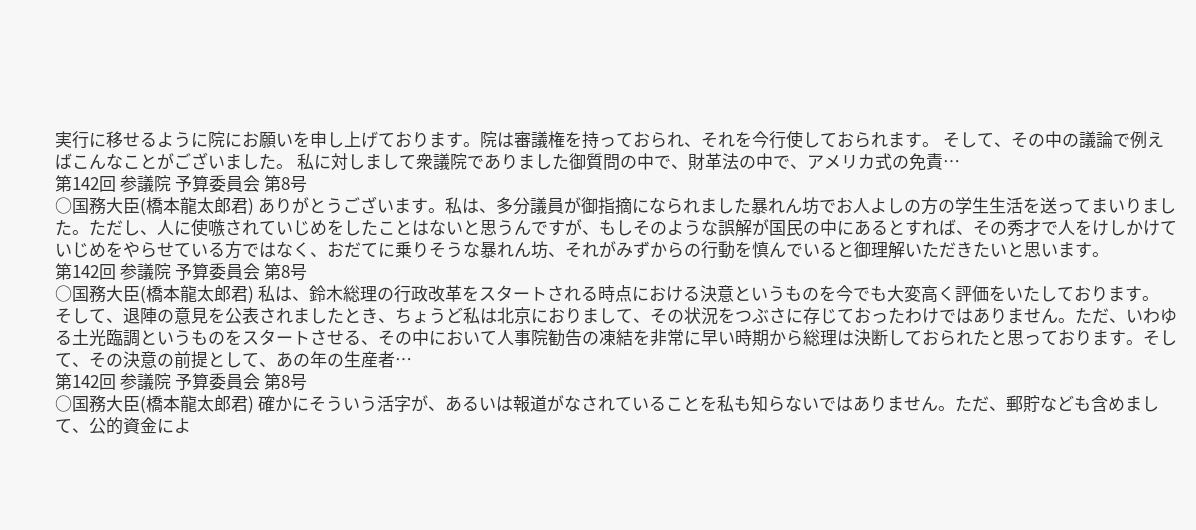実行に移せるように院にお願いを申し上げております。院は審議権を持っておられ、それを今行使しておられます。 そして、その中の議論で例えばこんなことがございました。 私に対しまして衆議院でありました御質問の中で、財革法の中で、アメリカ式の免責…
第142回 参議院 予算委員会 第8号
○国務大臣(橋本龍太郎君) ありがとうございます。私は、多分議員が御指摘になられました暴れん坊でお人よしの方の学生生活を送ってまいりました。ただし、人に使嗾されていじめをしたことはないと思うんですが、もしそのような誤解が国民の中にあるとすれば、その秀才で人をけしかけていじめをやらせている方ではなく、おだてに乗りそうな暴れん坊、それがみずからの行動を慎んでいると御理解いただきたいと思います。
第142回 参議院 予算委員会 第8号
○国務大臣(橋本龍太郎君) 私は、鈴木総理の行政改革をスタートされる時点における決意というものを今でも大変高く評価をいたしております。 そして、退陣の意見を公表されましたとき、ちょうど私は北京におりまして、その状況をつぶさに存じておったわけではありません。ただ、いわゆる土光臨調というものをスタートさせる、その中において人事院勧告の凍結を非常に早い時期から総理は決断しておられたと思っております。そして、その決意の前提として、あの年の生産者…
第142回 参議院 予算委員会 第8号
○国務大臣(橋本龍太郎君) 確かにそういう活字が、あるいは報道がなされていることを私も知らないではありません。ただ、郵貯なども含めまして、公的資金によ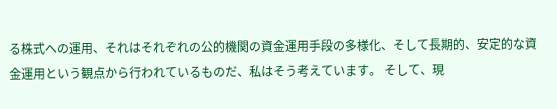る株式への運用、それはそれぞれの公的機関の資金運用手段の多様化、そして長期的、安定的な資金運用という観点から行われているものだ、私はそう考えています。 そして、現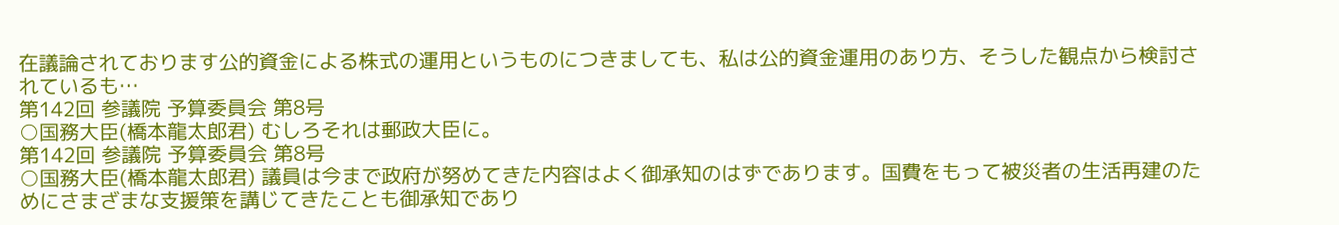在議論されております公的資金による株式の運用というものにつきましても、私は公的資金運用のあり方、そうした観点から検討されているも…
第142回 参議院 予算委員会 第8号
○国務大臣(橋本龍太郎君) むしろそれは郵政大臣に。
第142回 参議院 予算委員会 第8号
○国務大臣(橋本龍太郎君) 議員は今まで政府が努めてきた内容はよく御承知のはずであります。国費をもって被災者の生活再建のためにさまざまな支援策を講じてきたことも御承知であり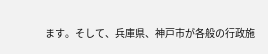ます。そして、兵庫県、神戸市が各般の行政施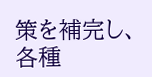策を補完し、各種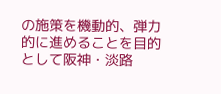の施策を機動的、弾力的に進めることを目的として阪神・淡路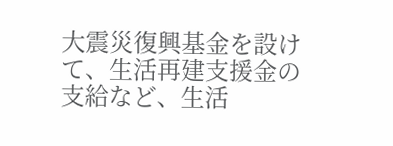大震災復興基金を設けて、生活再建支援金の支給など、生活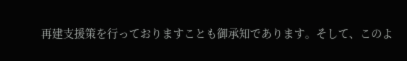再建支援策を行っておりますことも御承知であります。そして、このよ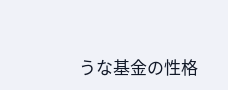うな基金の性格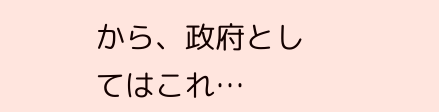から、政府としてはこれ…